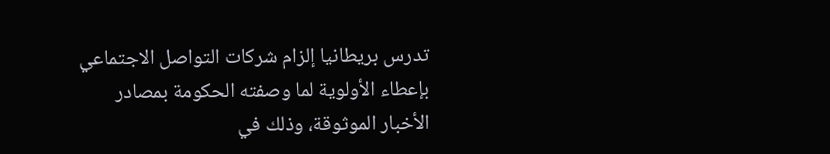تدرس بريطانيا إلزام شركات التواصل الاجتماعي بإعطاء الأولوية لما وصفته الحكومة بمصادر الأخبار الموثوقة، وذلك في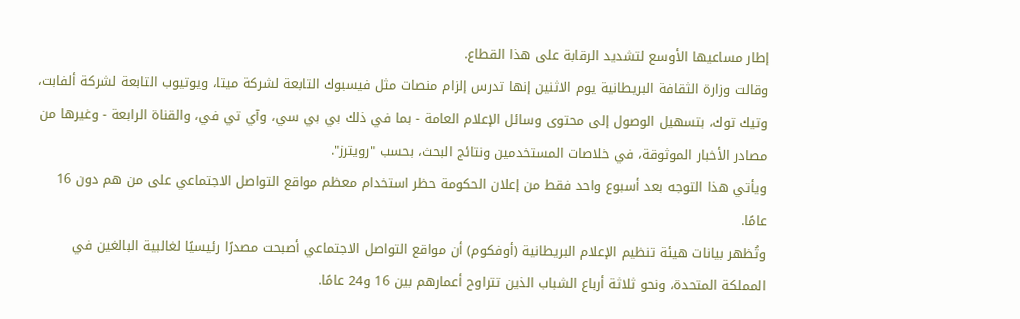إطار مساعيها الأوسع لتشديد الرقابة على هذا القطاع.
وقالت وزارة الثقافة البريطانية يوم الاثنين إنها تدرس إلزام منصات مثل فيسبوك التابعة لشركة ميتا، ويوتيوب التابعة لشركة ألفابت، وتيك توك، بتسهيل الوصول إلى محتوى وسائل الإعلام العامة - بما في ذلك بي بي سي، وآي تي في، والقناة الرابعة - وغيرها من مصادر الأخبار الموثوقة، في خلاصات المستخدمين ونتائج البحث، بحسب "رويترز".
ويأتي هذا التوجه بعد أسبوع واحد فقط من إعلان الحكومة حظر استخدام معظم مواقع التواصل الاجتماعي على من هم دون 16 عامًا.
وتُظهر بيانات هيئة تنظيم الإعلام البريطانية (أوفكوم) أن مواقع التواصل الاجتماعي أصبحت مصدرًا رئيسيًا لغالبية البالغين في المملكة المتحدة، ونحو ثلاثة أرباع الشباب الذين تتراوح أعمارهم بين 16 و24 عامًا.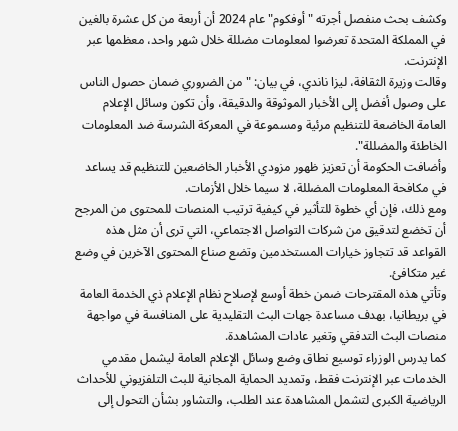وكشف بحث منفصل أجرته "أوفكوم" عام 2024 أن أربعة من كل عشرة بالغين في المملكة المتحدة تعرضوا لمعلومات مضللة خلال شهر واحد، معظمها عبر الإنترنت.
وقالت وزيرة الثقافة، ليزا ناندي، في بيان: "من الضروري ضمان حصول الناس على وصول أفضل إلى الأخبار الموثوقة والدقيقة، وأن تكون وسائل الإعلام العامة الخاضعة للتنظيم مرئية ومسموعة في المعركة الشرسة ضد المعلومات الخاطئة والمضللة".
وأضافت الحكومة أن تعزيز ظهور مزودي الأخبار الخاضعين للتنظيم قد يساعد في مكافحة المعلومات المضللة، لا سيما خلال الأزمات.
ومع ذلك، فإن أي خطوة للتأثير في كيفية ترتيب المنصات للمحتوى من المرجح أن تخضع لتدقيق من شركات التواصل الاجتماعي، التي ترى أن مثل هذه القواعد قد تتجاوز خيارات المستخدمين وتضع صناع المحتوى الآخرين في وضع غير متكافئ.
وتأتي هذه المقترحات ضمن خطة أوسع لإصلاح نظام الإعلام ذي الخدمة العامة في بريطانيا، بهدف مساعدة جهات البث التقليدية على المنافسة في مواجهة منصات البث التدفقي وتغير عادات المشاهدة.
كما يدرس الوزراء توسيع نطاق وضع وسائل الإعلام العامة ليشمل مقدمي الخدمات عبر الإنترنت فقط، وتمديد الحماية المجانية للبث التلفزيوني للأحداث الرياضية الكبرى لتشمل المشاهدة عند الطلب، والتشاور بشأن التحول إلى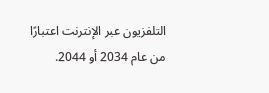التلفزيون عبر الإنترنت اعتبارًا من عام 2034 أو 2044.